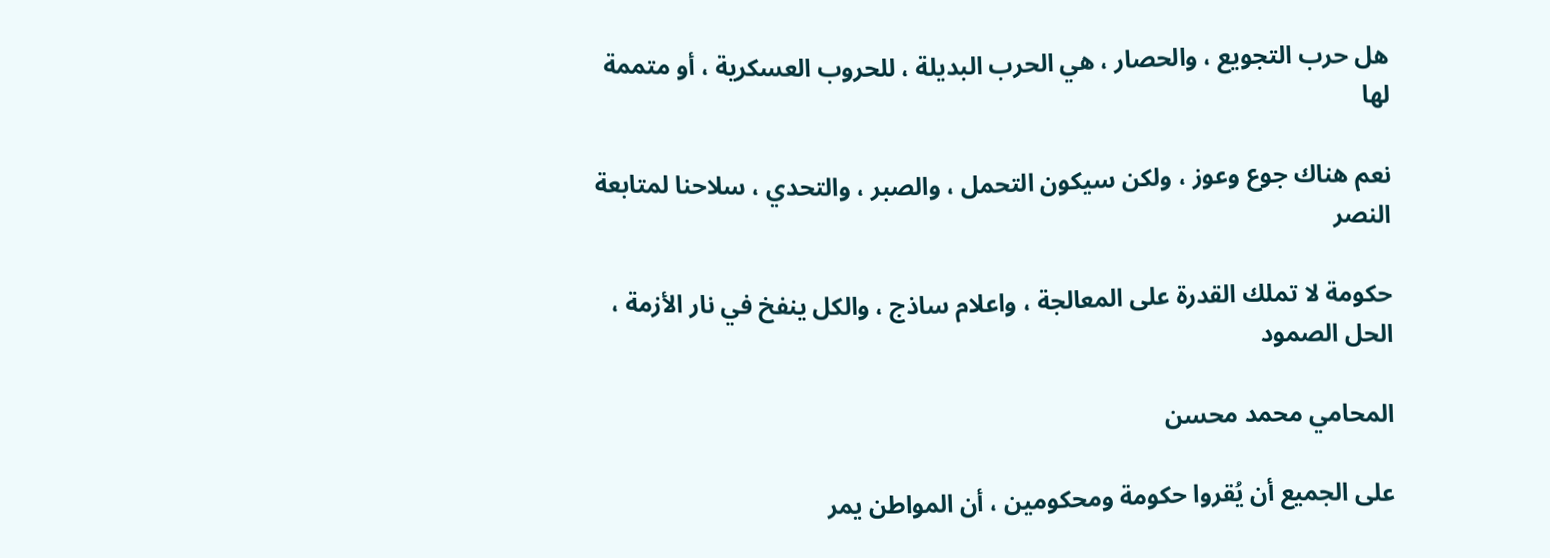هل حرب التجويع ، والحصار ، هي الحرب البديلة ، للحروب العسكرية ، أو متممة لها

نعم هناك جوع وعوز ، ولكن سيكون التحمل ، والصبر ، والتحدي ، سلاحنا لمتابعة النصر

حكومة لا تملك القدرة على المعالجة ، واعلام ساذج ، والكل ينفخ في نار الأزمة ، الحل الصمود

المحامي محمد محسن

على الجميع أن يُقروا حكومة ومحكومين ، أن المواطن يمر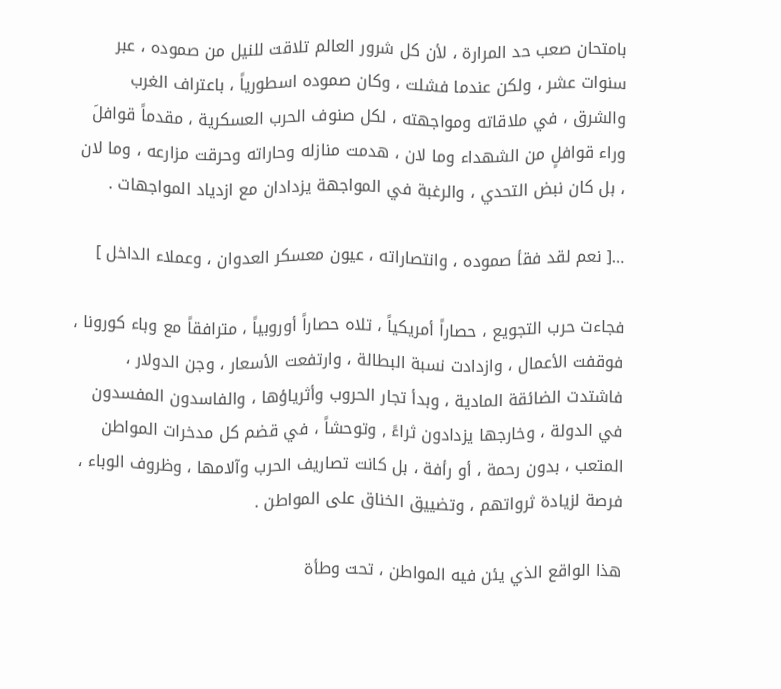بامتحان صعب حد المرارة ، لأن كل شرور العالم تلاقت للنيل من صموده ، عبر سنوات عشر ، ولكن عندما فشلت ، وكان صموده اسطورياً ، باعتراف الغرب والشرق ، في ملاقاته ومواجهته ، لكل صنوف الحرب العسكرية ، مقدماً قوافلَ وراء قوافلٍ من الشهداء وما لان ، هدمت منازله وحاراته وحرقت مزارعه ، وما لان ، بل كان نبض التحدي ، والرغبة في المواجهة يزدادان مع ازدياد المواجهات .

…[ نعم لقد فقأ صموده ، وانتصاراته ، عيون معسكر العدوان ، وعملاء الداخل ]

فجاءت حرب التجويع ، حصاراً أمريكياً ، تلاه حصاراً أوروبياً ، مترافقاً مع وباء كورونا ، فوقفت الأعمال ، وازدادت نسبة البطالة ، وارتفعت الأسعار ، وجن الدولار ، فاشتدت الضائقة المادية ، وبدأ تجار الحروب وأثرياؤها ، والفاسدون المفسدون في الدولة ، وخارجها يزدادون ثراءً , وتوحشاً ، في قضم كل مدخرات المواطن المتعب ، بدون رحمة ، أو رأفة ، بل كانت تصاريف الحرب وآلامها ، وظروف الوباء ، فرصة لزيادة ثرواتهم ، وتضييق الخناق على المواطن .

هذا الواقع الذي يئن فيه المواطن ، تحت وطأة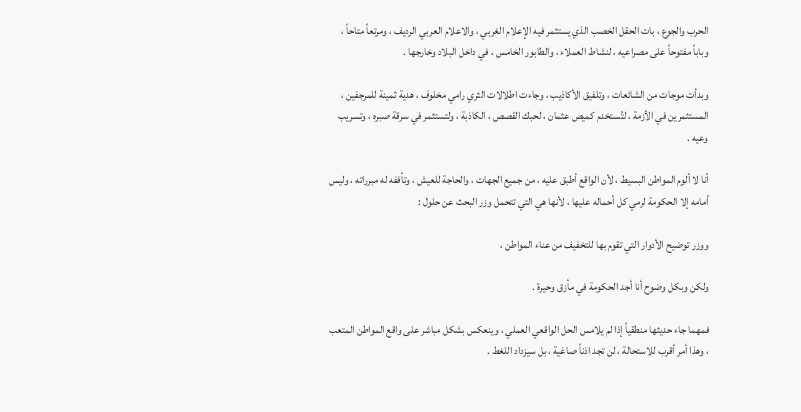الحرب والجوع ، بات الحقل الخصب الذي يستثمر فيه الإعلام الغربي ، والاعلام العربي الرديف ، ومرتعاً متاحاً ، وباباً مفتوحاً على مصراعيه ، لنشاط العملاء ، والطابور الخامس ، في داخل البلاد وخارجها .

وبدأت موجات من الشائعات ، وتلفيق الأكاذيب ، وجاءت اطلالات الثري رامي مخلوف ، هدية ثمينة للمرجفين ، المستثمرين في الأزمة ، لتُستخدم كميص عثمان ، لحبك القصص ، الكاذبة ، ولتستثمر في سرقة صبره ، وتسريب وعيه .

أنا لا ألوم المواطن البسيط ، لأن الواقع أطبق عليه ، من جميع الجهات ، والحاجة للعيش ، وتأففه له مبرراته ، وليس أمامه إلا الحكومة لرمي كل أحماله عليها ، لأنها هي التي تتحمل وزر البحث عن حلول :

ووزر توضيح الأدوار التي تقوم بها للتخفيف من عناء المواطن ،

ولكن وبكل وضوح أنا أجد الحكومة في مأزق وحيرة .

فمهما جاء حديثها منطقياً إذا لم يلامس الحل الواقعي العملي ، وينعكس بشكل مباشر على واقع المواطن المتعب ، وهذا أمر أقرب للاستحالة ، لن تجد اذناً صاغية ، بل سيزداد اللغط .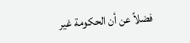فضلاً عن أن الحكومة غير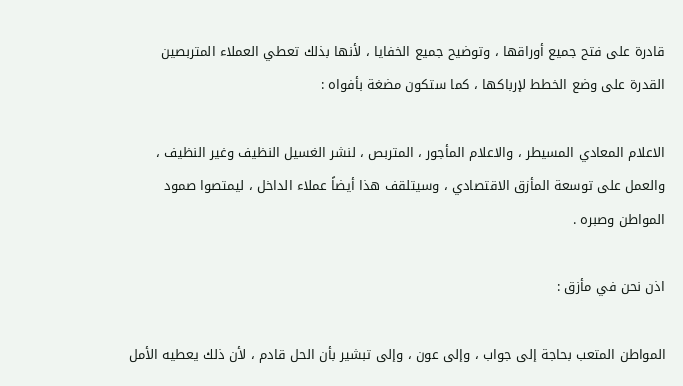قادرة على فتح جميع أوراقها ، وتوضيح جميع الخفايا ، لأنها بذلك تعطي العملاء المتربصين القدرة على وضع الخطط لإرباكها ، كما ستكون مضغة بأفواه :

الاعلام المعادي المسيطر ، والاعلام المأجور ، المتربص ، لنشر الغسيل النظيف وغير النظيف ، والعمل على توسعة المأزق الاقتصادي ، وسيتلقف هذا أيضاً عملاء الداخل ، ليمتصوا صمود المواطن وصبره .

اذن نحن في مأزق :

المواطن المتعب بحاجة إلى جواب ، وإلى عون ، وإلى تبشير بأن الحل قادم ، لأن ذلك يعطيه الأمل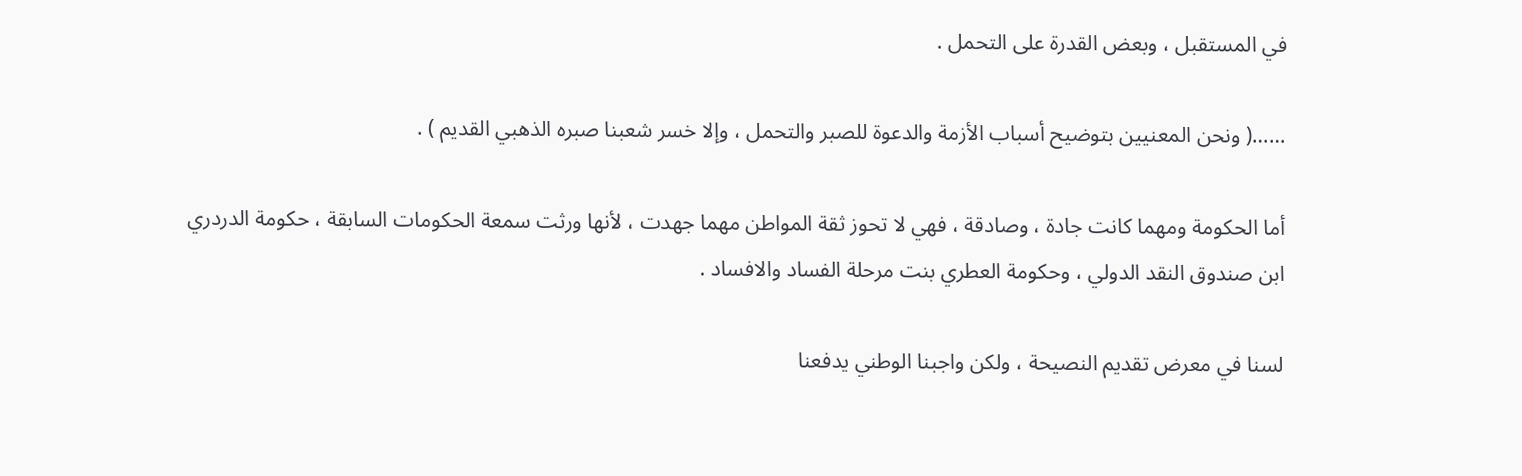في المستقبل ، وبعض القدرة على التحمل .

……( ونحن المعنيين بتوضيح أسباب الأزمة والدعوة للصبر والتحمل ، وإلا خسر شعبنا صبره الذهبي القديم ) .

أما الحكومة ومهما كانت جادة ، وصادقة ، فهي لا تحوز ثقة المواطن مهما جهدت ، لأنها ورثت سمعة الحكومات السابقة ، حكومة الدردري ابن صندوق النقد الدولي ، وحكومة العطري بنت مرحلة الفساد والافساد .

لسنا في معرض تقديم النصيحة ، ولكن واجبنا الوطني يدفعنا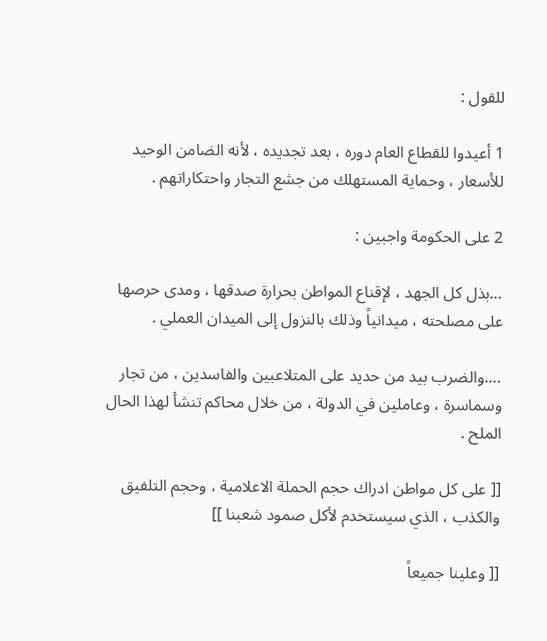للقول :

1 أعيدوا للقطاع العام دوره ، بعد تجديده ، لأنه الضامن الوحيد للأسعار ، وحماية المستهلك من جشع التجار واحتكاراتهم .

2 على الحكومة واجبين :

…بذل كل الجهد ، لإقناع المواطن بحرارة صدقها ، ومدى حرصها على مصلحته ، ميدانياً وذلك بالنزول إلى الميدان العملي .

….والضرب بيد من حديد على المتلاعبين والفاسدين ، من تجار وسماسرة ، وعاملين في الدولة ، من خلال محاكم تنشأ لهذا الحال الملح .

[[ على كل مواطن ادراك حجم الحملة الاعلامية ، وحجم التلفيق والكذب ، الذي سيستخدم لأكل صمود شعبنا ]]

[[ وعلينا جميعاً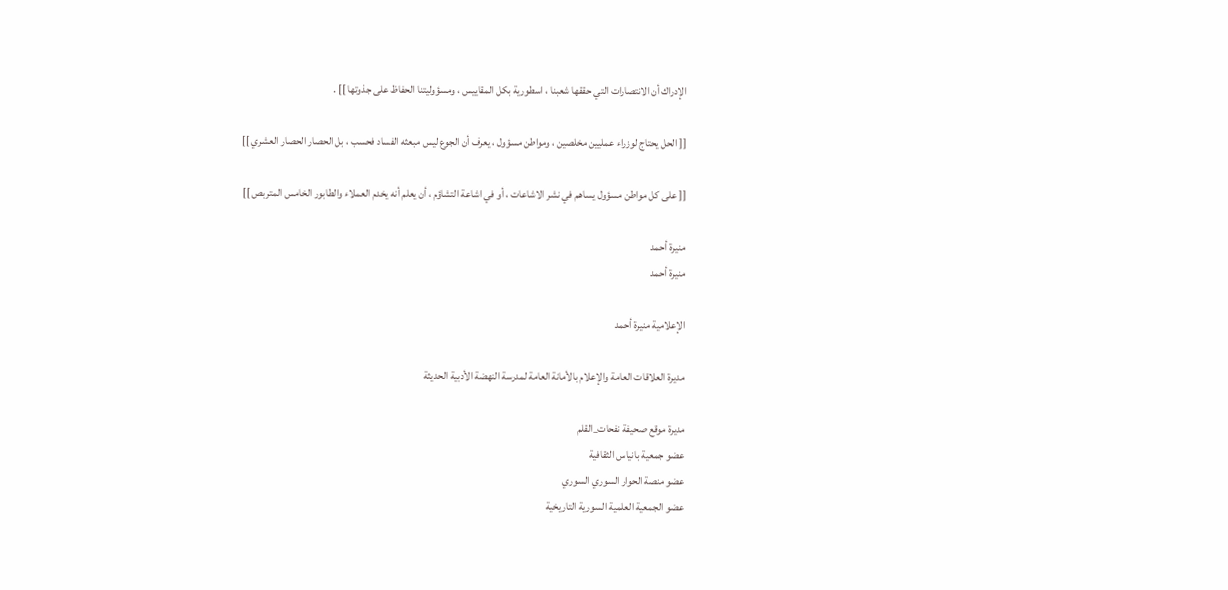الإدراك أن الانتصارات التي حققها شعبنا ، اسطورية بكل المقاييس ، ومسؤوليتنا الحفاظ على جذوتها ]] .

[[ الحل يحتاج لوزراء عمليين مخلصين ، ومواطن مسؤول ، يعرف أن الجوع ليس مبعثه الفساد فحسب ، بل الحصار الحصار العشري ]]

[[ على كل مواطن مسؤول يساهم في نشر الاشاعات ، أو في اشاعة التشاؤم ، أن يعلم أنه يخدم العملاء والطابور الخامس المتربص ]]

منيرة أحمد
منيرة أحمد

الإعلامية منيرة أحمد

مديرة العلاقات العامة والإعلام بالأمانة العامة لمدرسة النهضة الأدبية الحديثة

مديرة موقع صحيفة نفحات_القلم
عضو جمعية بانياس الثقافية
عضو منصة الحوار السوري السوري
عضو الجمعية العلمية السورية التاريخية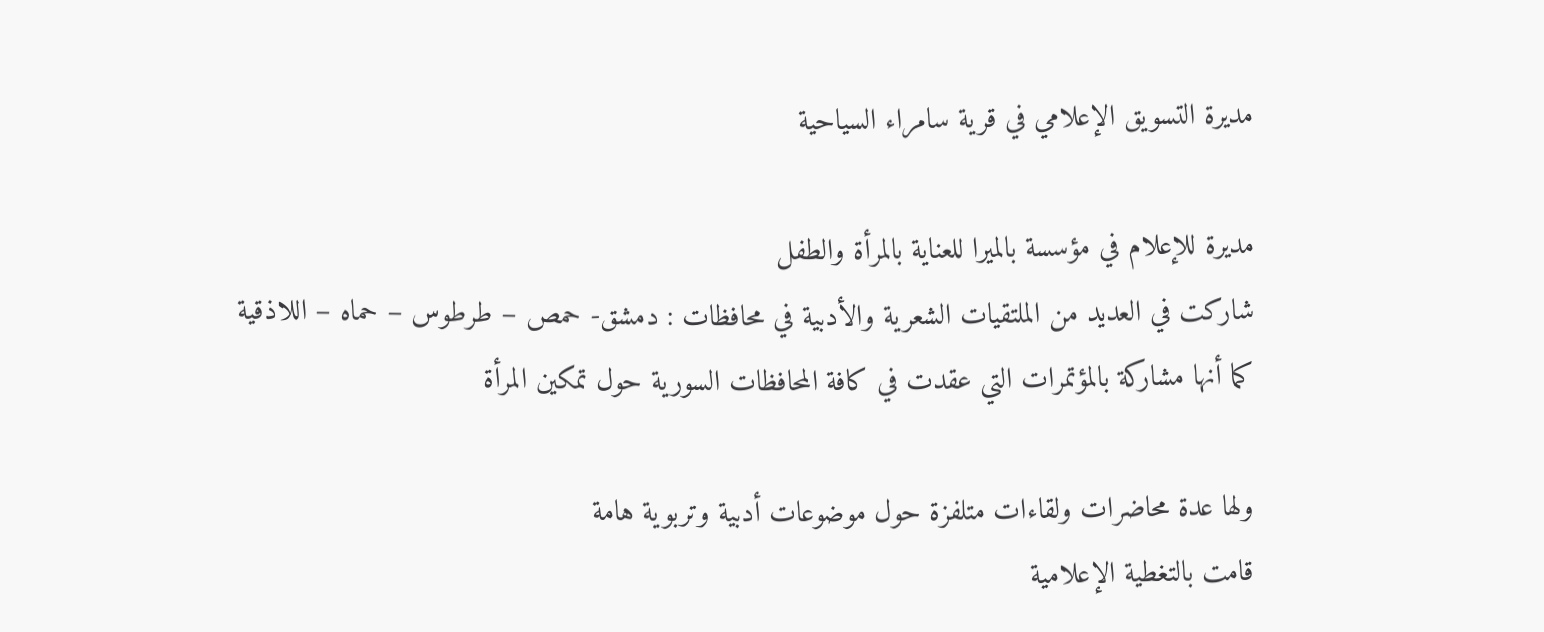مديرة التسويق الإعلامي في قرية سامراء السياحية

مديرة للإعلام في مؤسسة بالميرا للعناية بالمرأة والطفل
شاركت في العديد من الملتقيات الشعرية والأدبية في محافظات : دمشق- حمص – طرطوس – حماه – اللاذقية
كما أنها مشاركة بالمؤتمرات التي عقدت في كافة المحافظات السورية حول تمكين المرأة

ولها عدة محاضرات ولقاءات متلفزة حول موضوعات أدبية وتربوية هامة
قامت بالتغطية الإعلامية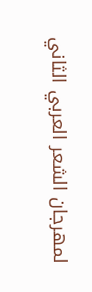لمهرجان الشعر العربي الثاني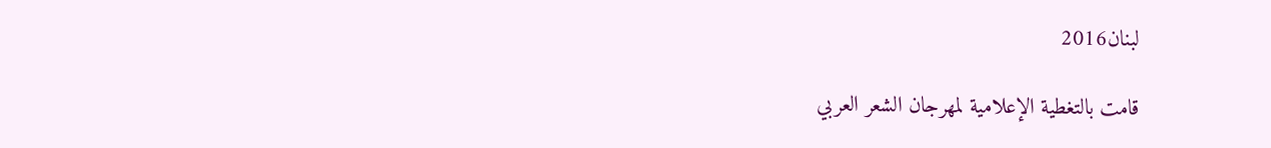لبنان2016

قامت بالتغطية الإعلامية لمهرجان الشعر العربي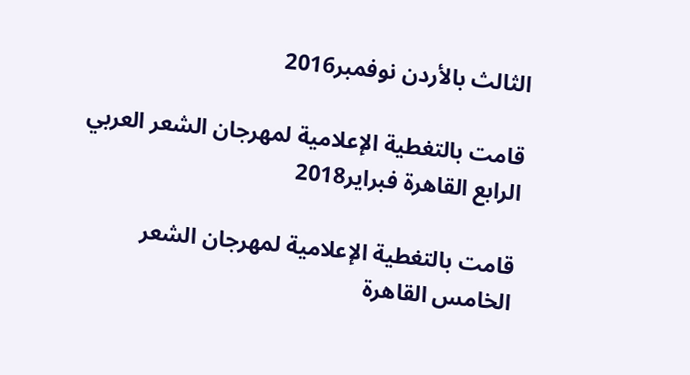الثالث بالأردن نوفمبر2016

قامت بالتغطية الإعلامية لمهرجان الشعر العربي الرابع القاهرة فبراير2018

قامت بالتغطية الإعلامية لمهرجان الشعر الخامس القاهرة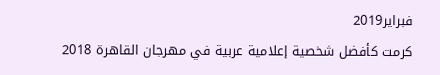فبراير2019
كرمت كأفضل شخصية إعلامية عربية في مهرجان القاهرة 2018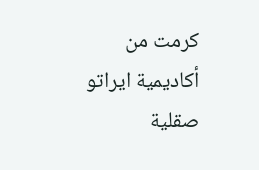كرمت من أكاديمية ايراتو صقلية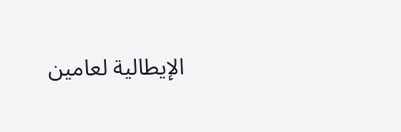الإيطالية لعامين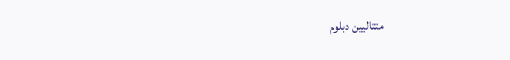متتاليين دبلوم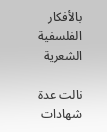بالأفكار الفلسفية الشعرية

نالت عدة شهادات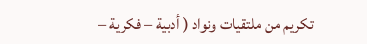تكريم من ملتقيات ونواد ( أدبية – فكرية –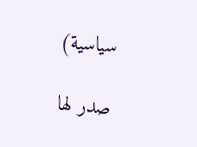سياسية)

صدر لها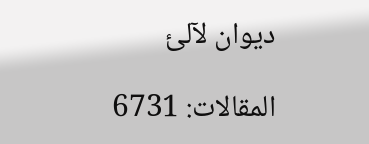ديوان لآلئ

المقالات: 6731